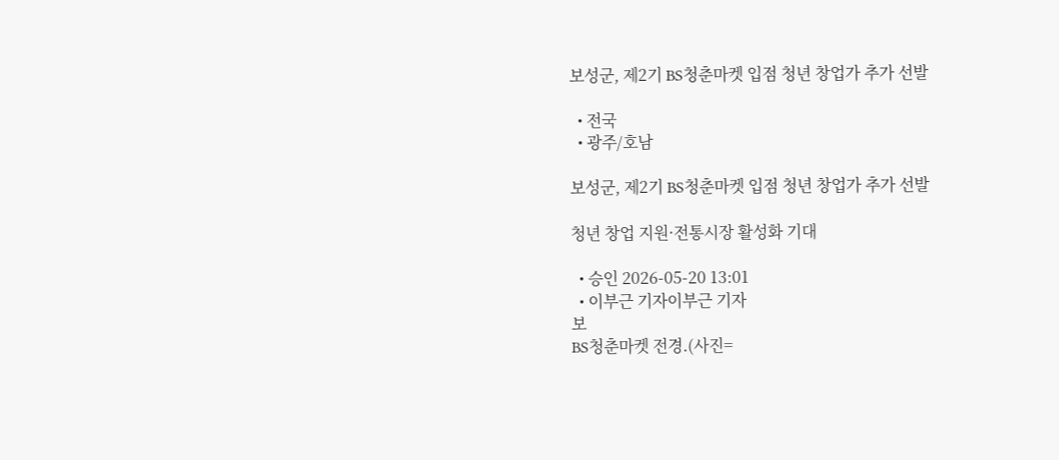보성군, 제2기 BS청춘마켓 입점 청년 창업가 추가 선발

  • 전국
  • 광주/호남

보성군, 제2기 BS청춘마켓 입점 청년 창업가 추가 선발

청년 창업 지원·전통시장 활성화 기대

  • 승인 2026-05-20 13:01
  • 이부근 기자이부근 기자
보
BS청춘마켓 전경.(사진=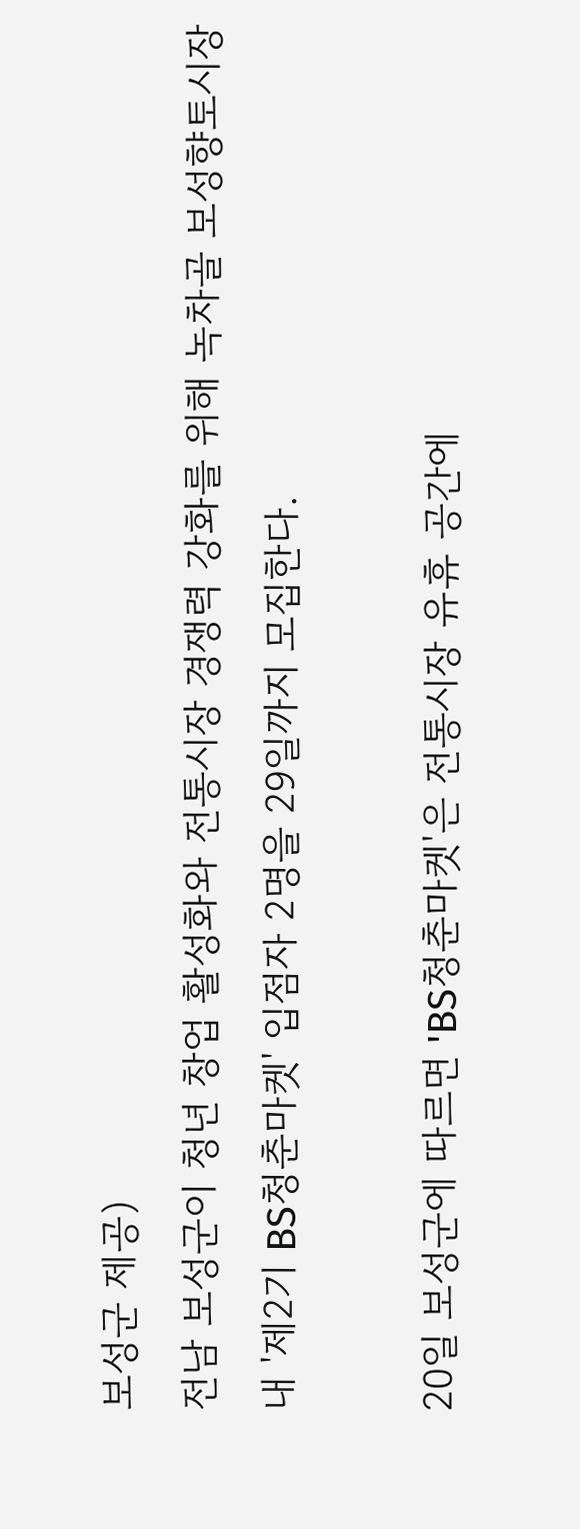보성군 제공)
전남 보성군이 청년 창업 활성화와 전통시장 경쟁력 강화를 위해 녹차골 보성향토시장 내 '제2기 BS청춘마켓' 입점자 2명을 29일까지 모집한다.

20일 보성군에 따르면 'BS청춘마켓'은 전통시장 유휴 공간에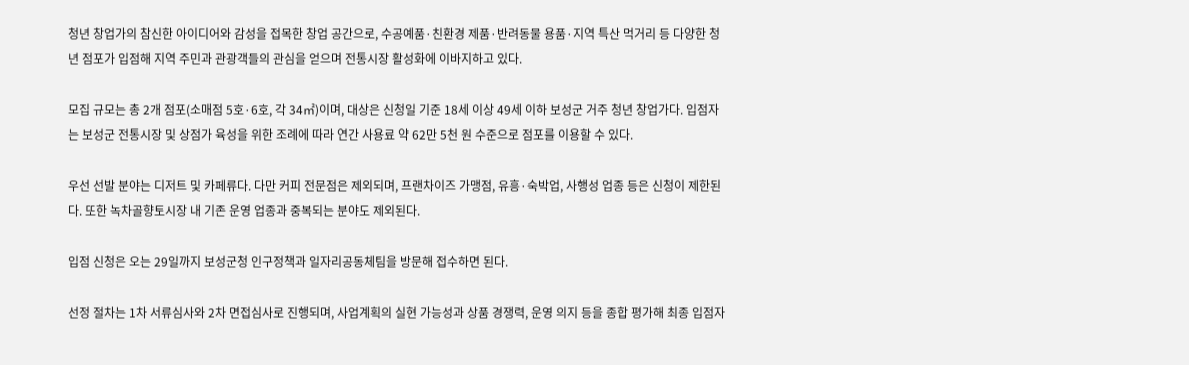청년 창업가의 참신한 아이디어와 감성을 접목한 창업 공간으로, 수공예품·친환경 제품·반려동물 용품·지역 특산 먹거리 등 다양한 청년 점포가 입점해 지역 주민과 관광객들의 관심을 얻으며 전통시장 활성화에 이바지하고 있다.

모집 규모는 총 2개 점포(소매점 5호·6호, 각 34㎡)이며, 대상은 신청일 기준 18세 이상 49세 이하 보성군 거주 청년 창업가다. 입점자는 보성군 전통시장 및 상점가 육성을 위한 조례에 따라 연간 사용료 약 62만 5천 원 수준으로 점포를 이용할 수 있다.

우선 선발 분야는 디저트 및 카페류다. 다만 커피 전문점은 제외되며, 프랜차이즈 가맹점, 유흥·숙박업, 사행성 업종 등은 신청이 제한된다. 또한 녹차골향토시장 내 기존 운영 업종과 중복되는 분야도 제외된다.

입점 신청은 오는 29일까지 보성군청 인구정책과 일자리공동체팀을 방문해 접수하면 된다.

선정 절차는 1차 서류심사와 2차 면접심사로 진행되며, 사업계획의 실현 가능성과 상품 경쟁력, 운영 의지 등을 종합 평가해 최종 입점자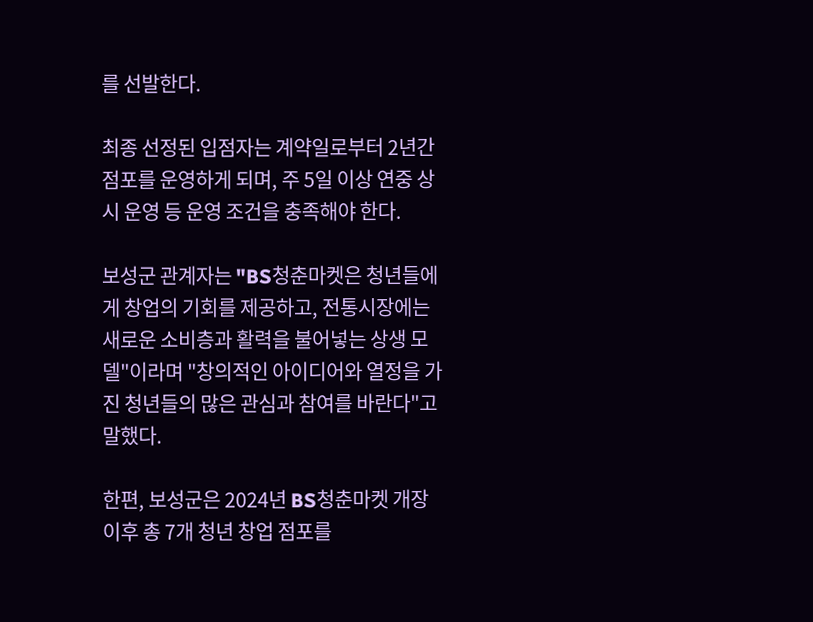를 선발한다.

최종 선정된 입점자는 계약일로부터 2년간 점포를 운영하게 되며, 주 5일 이상 연중 상시 운영 등 운영 조건을 충족해야 한다.

보성군 관계자는 "BS청춘마켓은 청년들에게 창업의 기회를 제공하고, 전통시장에는 새로운 소비층과 활력을 불어넣는 상생 모델"이라며 "창의적인 아이디어와 열정을 가진 청년들의 많은 관심과 참여를 바란다"고 말했다.

한편, 보성군은 2024년 BS청춘마켓 개장 이후 총 7개 청년 창업 점포를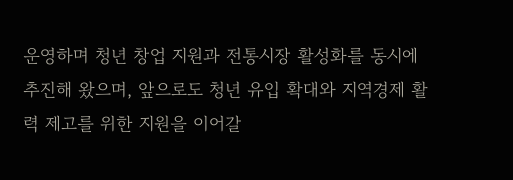운영하며 청년 창업 지원과 전통시장 활성화를 동시에 추진해 왔으며, 앞으로도 청년 유입 확대와 지역경제 활력 제고를 위한 지원을 이어갈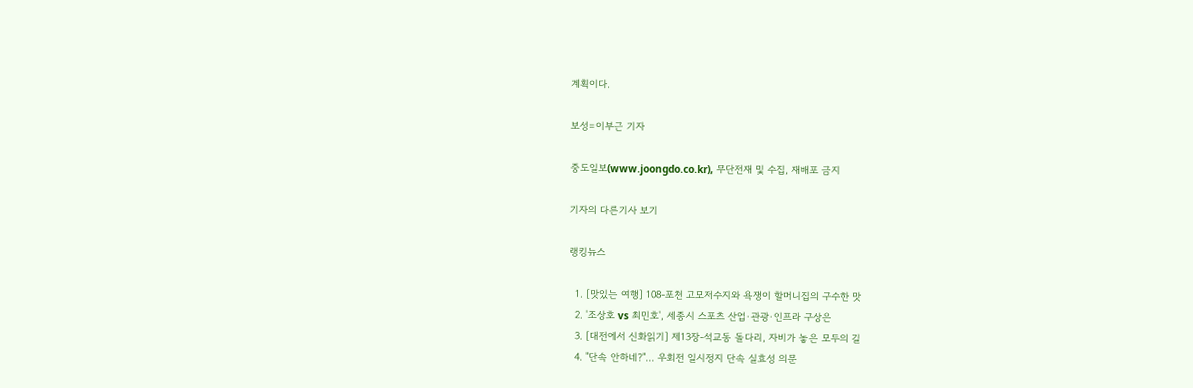계획이다.

보성=이부근 기자

중도일보(www.joongdo.co.kr), 무단전재 및 수집, 재배포 금지

기자의 다른기사 보기

랭킹뉴스

  1. [맛있는 여행] 108-포천 고모저수지와 욕쟁이 할머니집의 구수한 맛
  2. '조상호 vs 최민호', 세종시 스포츠 산업·관광·인프라 구상은
  3. [대전에서 신화읽기] 제13장-석교동 돌다리, 자비가 놓은 모두의 길
  4. "단속 안하네?"… 우회전 일시정지 단속 실효성 의문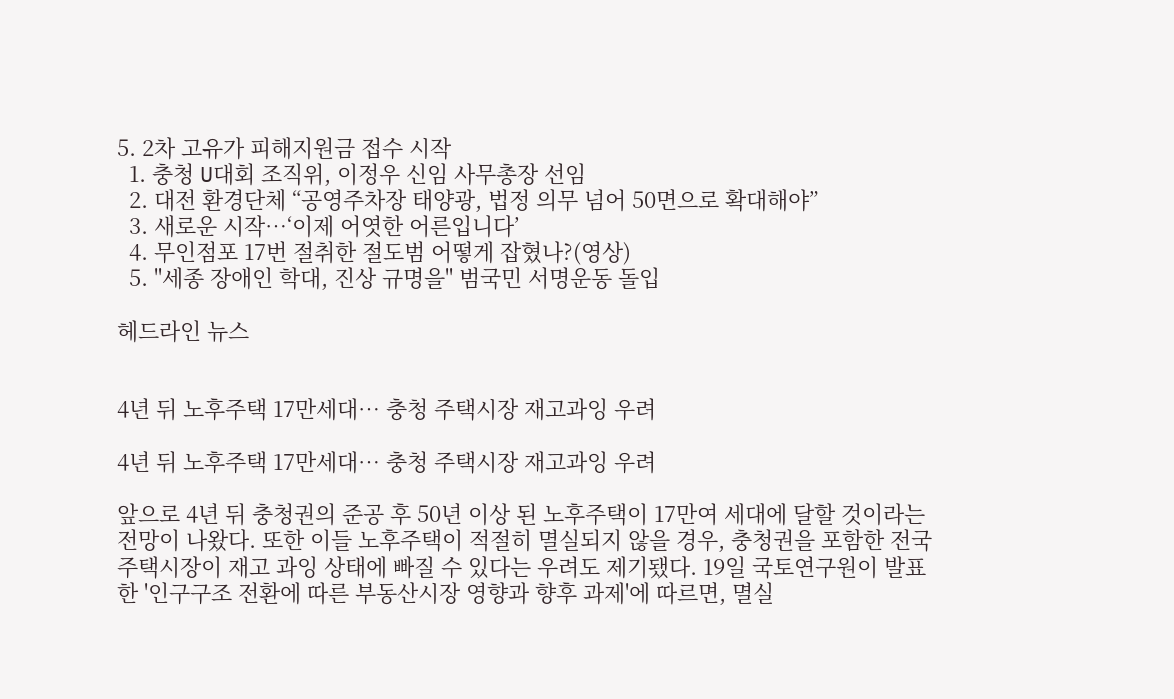5. 2차 고유가 피해지원금 접수 시작
  1. 충청 U대회 조직위, 이정우 신임 사무총장 선임
  2. 대전 환경단체 “공영주차장 태양광, 법정 의무 넘어 50면으로 확대해야”
  3. 새로운 시작…‘이제 어엿한 어른입니다’
  4. 무인점포 17번 절취한 절도범 어떻게 잡혔나?(영상)
  5. "세종 장애인 학대, 진상 규명을" 범국민 서명운동 돌입

헤드라인 뉴스


4년 뒤 노후주택 17만세대… 충청 주택시장 재고과잉 우려

4년 뒤 노후주택 17만세대… 충청 주택시장 재고과잉 우려

앞으로 4년 뒤 충청권의 준공 후 50년 이상 된 노후주택이 17만여 세대에 달할 것이라는 전망이 나왔다. 또한 이들 노후주택이 적절히 멸실되지 않을 경우, 충청권을 포함한 전국 주택시장이 재고 과잉 상태에 빠질 수 있다는 우려도 제기됐다. 19일 국토연구원이 발표한 '인구구조 전환에 따른 부동산시장 영향과 향후 과제'에 따르면, 멸실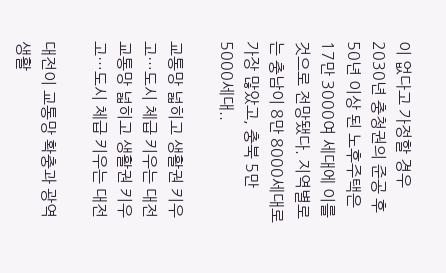이 없다고 가정할 경우 2030년 충청권의 준공 후 50년 이상 된 노후주택은 17만 3000여 세대에 이를 것으로 전망됐다. 지역별로는 충남이 8만 8000세대로 가장 많았고, 충북 5만 5000세대..

교통망 넓히고 생활권 키우고…도시 체급 키우는 대전
교통망 넓히고 생활권 키우고…도시 체급 키우는 대전

대전이 교통망 확충과 광역 생활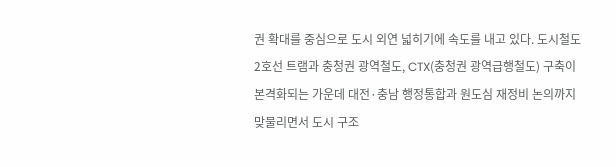권 확대를 중심으로 도시 외연 넓히기에 속도를 내고 있다. 도시철도 2호선 트램과 충청권 광역철도, CTX(충청권 광역급행철도) 구축이 본격화되는 가운데 대전·충남 행정통합과 원도심 재정비 논의까지 맞물리면서 도시 구조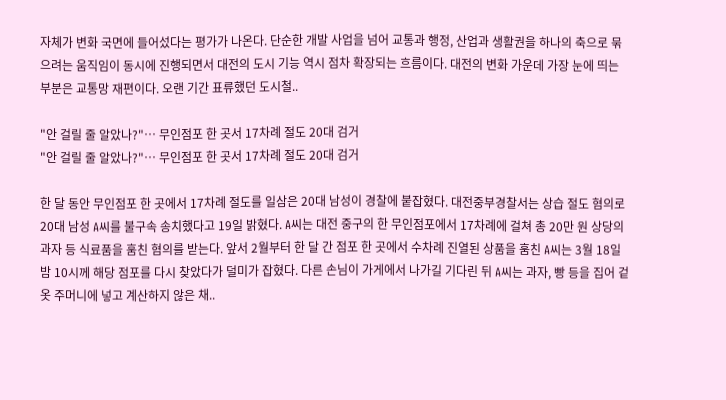자체가 변화 국면에 들어섰다는 평가가 나온다. 단순한 개발 사업을 넘어 교통과 행정, 산업과 생활권을 하나의 축으로 묶으려는 움직임이 동시에 진행되면서 대전의 도시 기능 역시 점차 확장되는 흐름이다. 대전의 변화 가운데 가장 눈에 띄는 부분은 교통망 재편이다. 오랜 기간 표류했던 도시철..

"안 걸릴 줄 알았나?"… 무인점포 한 곳서 17차례 절도 20대 검거
"안 걸릴 줄 알았나?"… 무인점포 한 곳서 17차례 절도 20대 검거

한 달 동안 무인점포 한 곳에서 17차례 절도를 일삼은 20대 남성이 경찰에 붙잡혔다. 대전중부경찰서는 상습 절도 혐의로 20대 남성 A씨를 불구속 송치했다고 19일 밝혔다. A씨는 대전 중구의 한 무인점포에서 17차례에 걸쳐 총 20만 원 상당의 과자 등 식료품을 훔친 혐의를 받는다. 앞서 2월부터 한 달 간 점포 한 곳에서 수차례 진열된 상품을 훔친 A씨는 3월 18일 밤 10시께 해당 점포를 다시 찾았다가 덜미가 잡혔다. 다른 손님이 가게에서 나가길 기다린 뒤 A씨는 과자, 빵 등을 집어 겉옷 주머니에 넣고 계산하지 않은 채..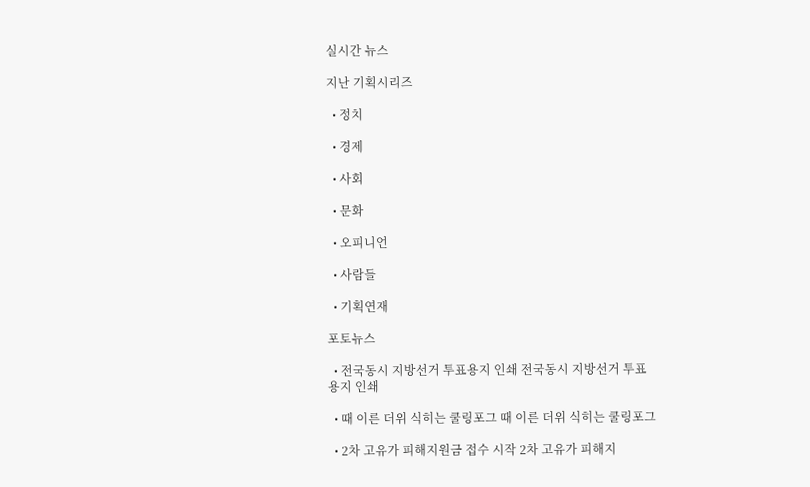실시간 뉴스

지난 기획시리즈

  • 정치

  • 경제

  • 사회

  • 문화

  • 오피니언

  • 사람들

  • 기획연재

포토뉴스

  • 전국동시 지방선거 투표용지 인쇄 전국동시 지방선거 투표용지 인쇄

  • 때 이른 더위 식히는 쿨링포그 때 이른 더위 식히는 쿨링포그

  • 2차 고유가 피해지원금 접수 시작 2차 고유가 피해지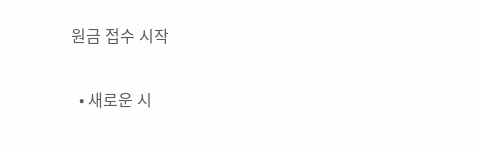원금 접수 시작

  • 새로운 시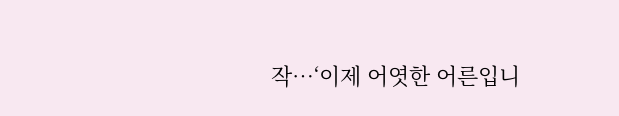작…‘이제 어엿한 어른입니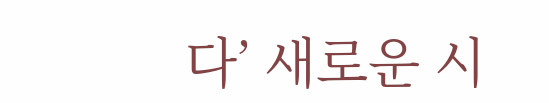다’ 새로운 시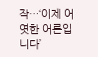작…‘이제 어엿한 어른입니다’